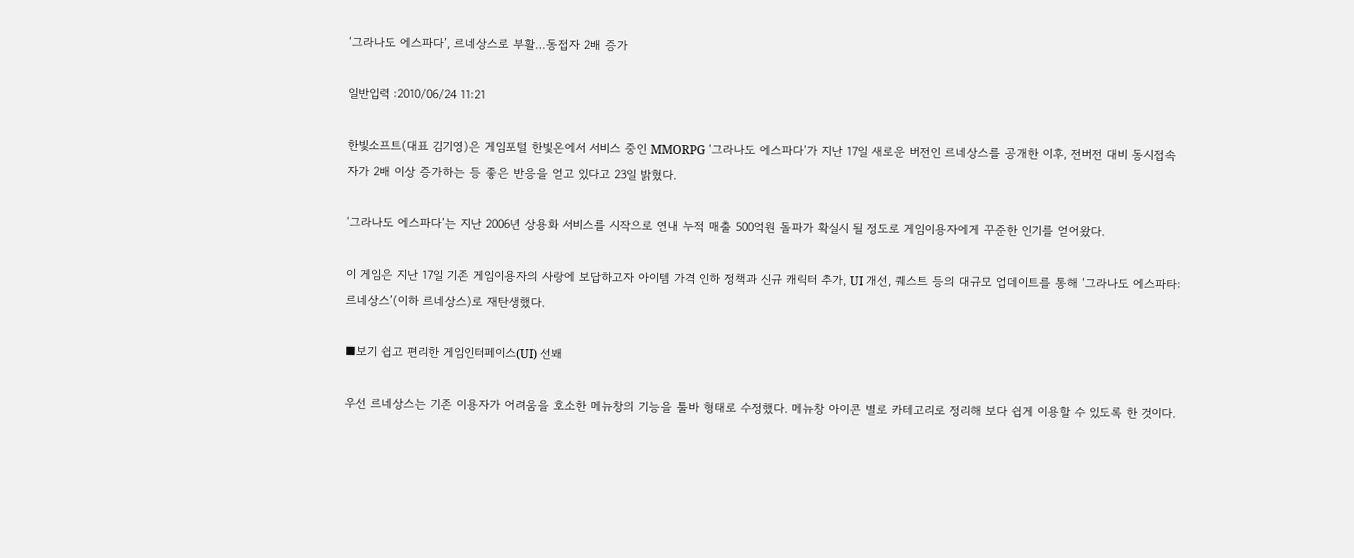‘그라나도 에스파다’, 르네상스로 부활…동접자 2배 증가

일반입력 :2010/06/24 11:21

한빛소프트(대표 김기영)은 게임포털 한빛온에서 서비스 중인 MMORPG ‘그라나도 에스파다’가 지난 17일 새로운 버전인 르네상스를 공개한 이후, 전버전 대비 동시접속자가 2배 이상 증가하는 등 좋은 반응을 얻고 있다고 23일 밝혔다.

‘그라나도 에스파다’는 지난 2006년 상용화 서비스를 시작으로 연내 누적 매출 500억원 돌파가 확실시 될 정도로 게임이용자에게 꾸준한 인기를 얻어왔다.

이 게임은 지난 17일 기존 게임이용자의 사랑에 보답하고자 아이템 가격 인하 정책과 신규 캐릭터 추가, UI 개선, 퀘스트 등의 대규모 업데이트를 통해 ‘그라나도 에스파타: 르네상스’(이하 르네상스)로 재탄생했다.

■보기 쉽고 편리한 게임인터페이스(UI) 선봬

우선 르네상스는 기존 이용자가 어려움을 호소한 메뉴창의 기능을 툴바 형태로 수정했다. 메뉴창 아이콘 별로 카테고리로 정리해 보다 쉽게 이용할 수 있도록 한 것이다.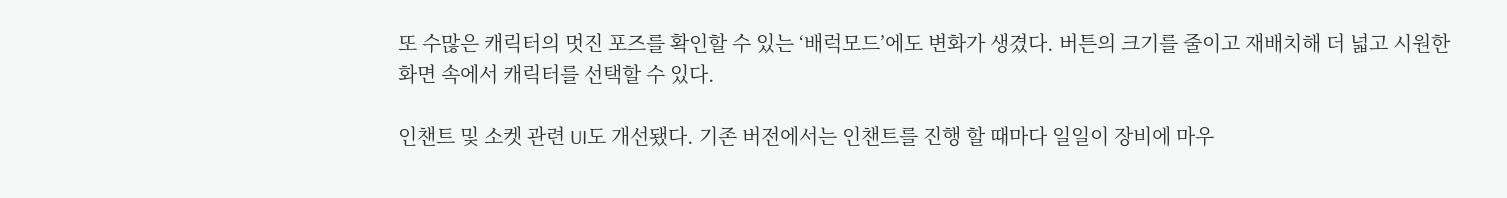또 수많은 캐릭터의 멋진 포즈를 확인할 수 있는 ‘배럭모드’에도 변화가 생겼다. 버튼의 크기를 줄이고 재배치해 더 넓고 시원한 화면 속에서 캐릭터를 선택할 수 있다.

인챈트 및 소켓 관련 UI도 개선됐다. 기존 버전에서는 인챈트를 진행 할 때마다 일일이 장비에 마우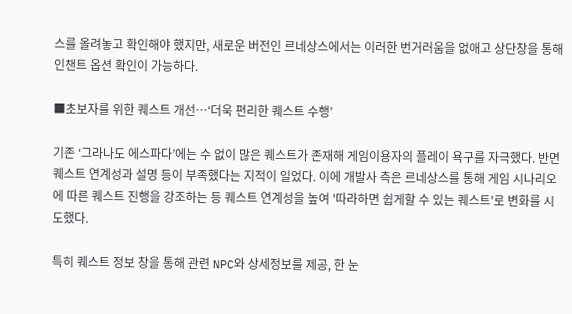스를 올려놓고 확인해야 했지만, 새로운 버전인 르네상스에서는 이러한 번거러움을 없애고 상단창을 통해 인챈트 옵션 확인이 가능하다.

■초보자를 위한 퀘스트 개선…‘더욱 편리한 퀘스트 수행’

기존 ‘그라나도 에스파다’에는 수 없이 많은 퀘스트가 존재해 게임이용자의 플레이 욕구를 자극했다. 반면 퀘스트 연계성과 설명 등이 부족했다는 지적이 일었다. 이에 개발사 측은 르네상스를 통해 게임 시나리오에 따른 퀘스트 진행을 강조하는 등 퀘스트 연계성을 높여 '따라하면 쉽게할 수 있는 퀘스트'로 변화를 시도했다.

특히 퀘스트 정보 창을 통해 관련 NPC와 상세정보를 제공, 한 눈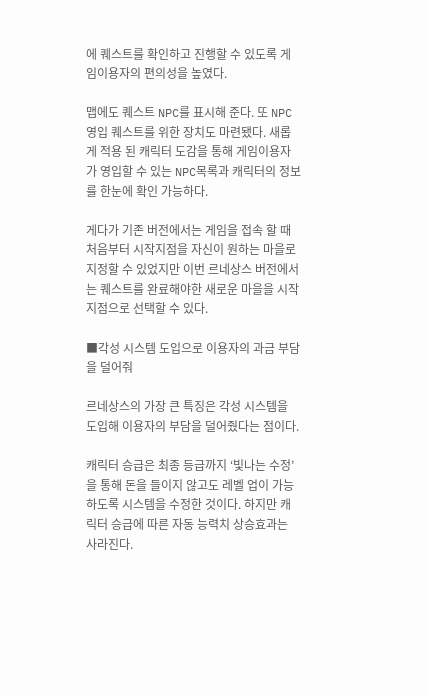에 퀘스트를 확인하고 진행할 수 있도록 게임이용자의 편의성을 높였다.

맵에도 퀘스트 NPC를 표시해 준다. 또 NPC 영입 퀘스트를 위한 장치도 마련됐다. 새롭게 적용 된 캐릭터 도감을 통해 게임이용자가 영입할 수 있는 NPC목록과 캐릭터의 정보를 한눈에 확인 가능하다.

게다가 기존 버전에서는 게임을 접속 할 때 처음부터 시작지점을 자신이 원하는 마을로 지정할 수 있었지만 이번 르네상스 버전에서는 퀘스트를 완료해야한 새로운 마을을 시작 지점으로 선택할 수 있다.

■각성 시스템 도입으로 이용자의 과금 부담을 덜어줘

르네상스의 가장 큰 특징은 각성 시스템을 도입해 이용자의 부담을 덜어줬다는 점이다.

캐릭터 승급은 최종 등급까지 ‘빛나는 수정’을 통해 돈을 들이지 않고도 레벨 업이 가능하도록 시스템을 수정한 것이다. 하지만 캐릭터 승급에 따른 자동 능력치 상승효과는 사라진다.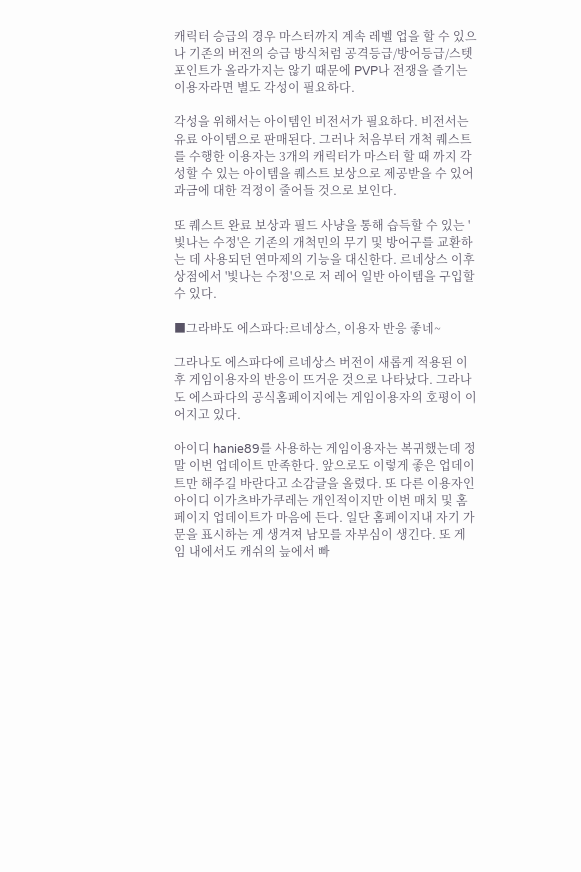캐릭터 승급의 경우 마스터까지 계속 레벨 업을 할 수 있으나 기존의 버전의 승급 방식처럼 공격등급/방어등급/스텟포인트가 올라가지는 않기 때문에 PVP나 전쟁을 즐기는 이용자라면 별도 각성이 필요하다.

각성을 위해서는 아이템인 비전서가 필요하다. 비전서는 유료 아이템으로 판매된다. 그러나 처음부터 개척 퀘스트를 수행한 이용자는 3개의 캐릭터가 마스터 할 때 까지 각성할 수 있는 아이템을 퀘스트 보상으로 제공받을 수 있어 과금에 대한 걱정이 줄어들 것으로 보인다.

또 퀘스트 완료 보상과 필드 사냥을 통해 습득할 수 있는 '빛나는 수정'은 기존의 개척민의 무기 및 방어구를 교환하는 데 사용되던 연마제의 기능을 대신한다. 르네상스 이후 상점에서 '빛나는 수정'으로 저 레어 일반 아이템을 구입할 수 있다.

■그라바도 에스파다:르네상스, 이용자 반응 좋네~

그라나도 에스파다에 르네상스 버전이 새롭게 적용된 이후 게임이용자의 반응이 뜨거운 것으로 나타났다. 그라나도 에스파다의 공식홈페이지에는 게임이용자의 호평이 이어지고 있다.

아이디 hanie89를 사용하는 게임이용자는 복귀했는데 정말 이번 업데이트 만족한다. 앞으로도 이렇게 좋은 업데이트만 해주길 바란다고 소감글을 올렸다. 또 다른 이용자인 아이디 이가츠바가쿠레는 개인적이지만 이번 매치 및 홈페이지 업데이트가 마음에 든다. 일단 홈페이지내 자기 가문을 표시하는 게 생겨져 남모를 자부심이 생긴다. 또 게임 내에서도 캐쉬의 늪에서 빠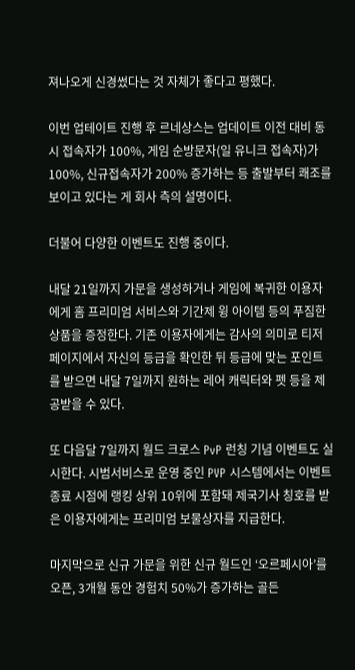져나오게 신경썼다는 것 자체가 좋다고 평했다.

이번 업테이트 진행 후 르네상스는 업데이트 이전 대비 동시 접속자가 100%, 게임 순방문자(일 유니크 접속자)가 100%, 신규접속자가 200% 증가하는 등 출발부터 쾌조를 보이고 있다는 게 회사 측의 설명이다.

더불어 다양한 이벤트도 진행 중이다.

내달 21일까지 가문을 생성하거나 게임에 복귀한 이용자에게 홈 프리미엄 서비스와 기간제 윙 아이템 등의 푸짐한 상품을 증정한다. 기존 이용자에게는 감사의 의미로 티저 페이지에서 자신의 등급을 확인한 뒤 등급에 맞는 포인트를 받으면 내달 7일까지 원하는 레어 캐릭터와 펫 등을 제공받을 수 있다.

또 다음달 7일까지 월드 크로스 PvP 런칭 기념 이벤트도 실시한다. 시범서비스로 운영 중인 PVP 시스템에서는 이벤트 종료 시점에 랭킹 상위 10위에 포함돼 제국기사 칭호를 받은 이용자에게는 프리미엄 보물상자를 지급한다.

마지막으로 신규 가문을 위한 신규 월드인 ‘오르페시아’를 오픈, 3개월 동안 경험치 50%가 증가하는 골든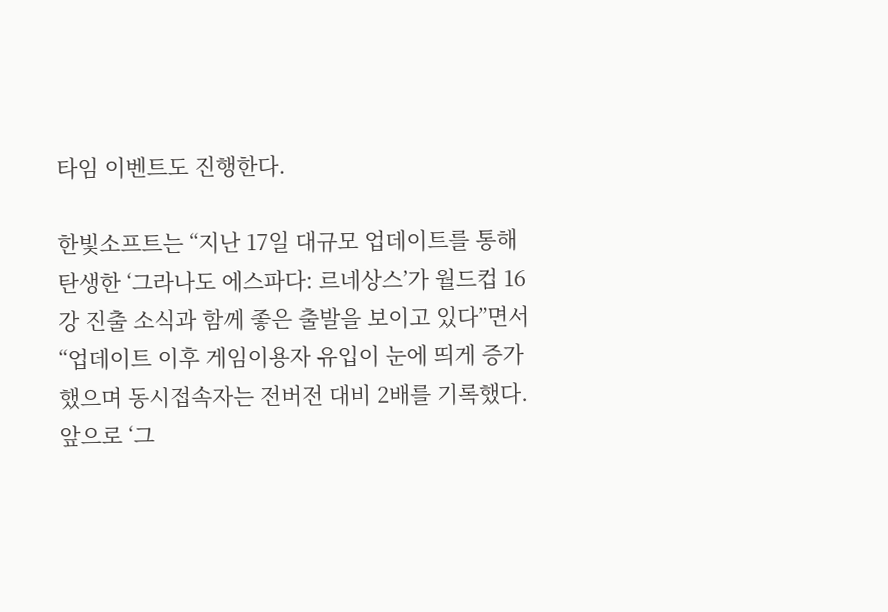타임 이벤트도 진행한다.

한빛소프트는 “지난 17일 대규모 업데이트를 통해 탄생한 ‘그라나도 에스파다: 르네상스’가 월드컵 16강 진출 소식과 함께 좋은 출발을 보이고 있다”면서 “업데이트 이후 게임이용자 유입이 눈에 띄게 증가했으며 동시접속자는 전버전 대비 2배를 기록했다. 앞으로 ‘그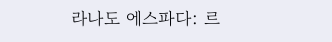라나도 에스파다: 르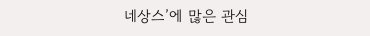네상스’에 많은 관심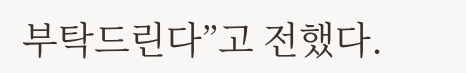부탁드린다”고 전했다.